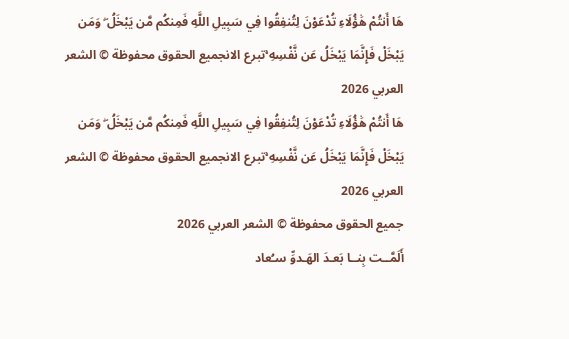هَا أَنتُمْ هَٰؤُلَاءِ تُدْعَوْنَ لِتُنفِقُوا فِي سَبِيلِ اللَّهِ فَمِنكُم مَّن يَبْخَلُ ۖ وَمَن يَبْخَلْ فَإِنَّمَا يَبْخَلُ عَن نَّفْسِهِ ۚتبرع الانجميع الحقوق محفوظة © الشعر العربي 2026
هَا أَنتُمْ هَٰؤُلَاءِ تُدْعَوْنَ لِتُنفِقُوا فِي سَبِيلِ اللَّهِ فَمِنكُم مَّن يَبْخَلُ ۖ وَمَن يَبْخَلْ فَإِنَّمَا يَبْخَلُ عَن نَّفْسِهِ ۚتبرع الانجميع الحقوق محفوظة © الشعر العربي 2026
جميع الحقوق محفوظة © الشعر العربي 2026
أَلَمَّــت بِنــا بَعـدَ الهَـدوِّ سـُعاد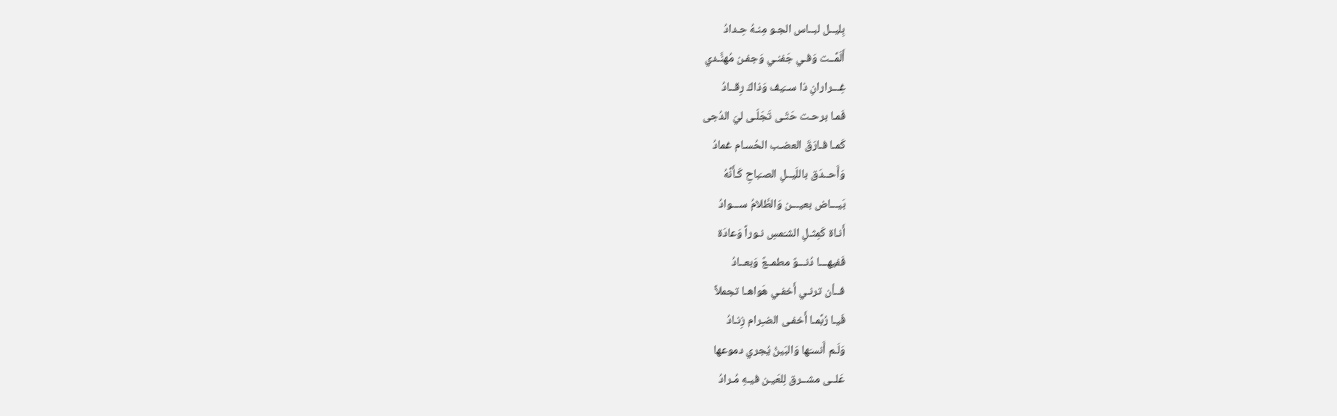بِليــل لبــاس الجـو مِنـهُ حِـدادُ
أَلَمَّــت وَفـي جَفنـي وَجفـن مُهنَّـدي
غِـــرارانِ ذا ســَيف وَذاكَ رِقــادُ
فَمـا برحـت حَتّـى تَجَلّـى ليَ الدُجى
كَمـا فـارَقَ العضـب الحُسـام غمادُ
وَأَحــدَق باللَيــلِ الصـَباحِ كَـأَنَّهُ
بَيـــاض بعيـــن وَالظَلامُ ســـوادُ
أَنـاة كَمِثـلِ الشـَمسِ نـوراً وَعادَة
فَفيهـــا دُنـــوٌ مطمــعٌ وَبعــادُ
فــأن ترنـي أَخفـي هَواهـا تجملاً
فَيـا رُبَّمـا أَخفـى الضـِرام زِنـادُ
وَلَـم أَنسـَها وَالبَينُ يُجري دموعها
عَلــى مشــرق لِلعَيـن فيـهِ مُـرادُ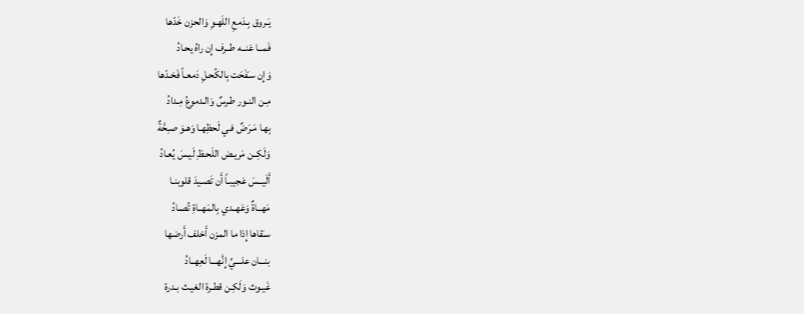يَـروق بِـدَمعِ اللَهـوِ وَالحزن خَدّها
فَمــا عَنــه طــرف إِن راهُ يحـادُ
وَإِن سـَفَحَت بِالكُحـلِ دَمعـاً فَخـدّها
مِـن النـور طـرسٌ وَالـدموعُ مِـدادُ
بِهـا مَـرَضٌ فـي لَحظِهـا وَهـوَ صـِحَّةٌ
وَلَكِــن مَريـض اللَحـظِ لَيـسَ يُعـادُ
أَلَيــسَ عَجيبـاً أَن تَصـيدَ قلوبنـا
مَهــاةٌ وَعَهــدي بِالمَهــاةِ تُصـادُ
سـَقاها إِذا ما المزن أَخلف أَرضها
بنـــان علـــيِّ إِنَّهـــا لَعِهــادُ
غَيـوث وَلَكِـن قطـرة الغيـث بـدرة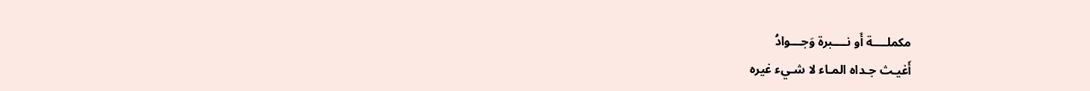مكملــــة أَو نــــبرة وَجـــوادُ
أَغيـث جـداه المـاء لا شـيء غيره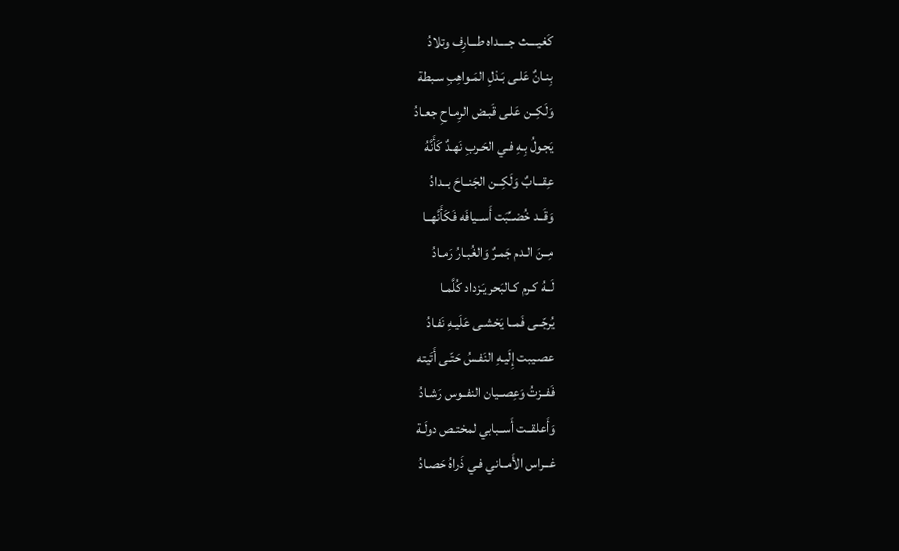كَغيــــث جــــداه طـــارِف وتلادُ
بِنـانٌ عَلـى بَـذلِ المَـواهِبِ سـبطة
وَلَكِــن عَلـى قَبـض الرِمـاحِ جعـادُ
يَجـولُ بِـهِ فـي الحَـربِ نَهـدٌ كَأَنَّهُ
عِقـــابٌ وَلَكِــن الجَنــاحَ بــدادُ
وَقَــد خُضــِّبَت أَســيافَه فَكَأَنَّهــا
مِــنَ الـدم جَمـرٌ وَالغُبـارُ رَمـادُ
لَــهُ كـرم كـالبَحر يَـزداد كُلَّمـا
يُرجّــى فَمــا يَخشـى عَلَيـهِ نَفـادُ
عصـيبت إِلَيـهِ النَفـسُ حَتّـى أَتَيته
فَفــزتُ وَعِصــيان النفــوس رَشـادُ
وَأَعلقــت أَســبابي لمختـص دولَـة
غــراس الأَمــاني فـي ذَراهُ حَصـادُ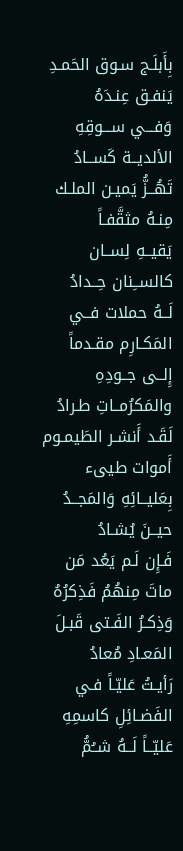بِأَبلَـج سـوق الحَمـدِ يَنفـق عِنـدَهُ
وَفـــي ســـوقِهِ الألديــة كَســادُ
تَهُــزُّ يَميـن الملـك مِنـهُ مثقَّفـاً
يَقيــهِ لِســان كالســِنان حِــدادُ
لَــهُ حملات فــي المَكـارِم مقـدماً
إِلــى جــودِهِ والمَكرُمــاتِ طـرادُ
لَقَـد أَنشـر الطَيمـوم أَموات طيىء
بِعَليــائِهِ وَالمَجــدُ حيــنَ يُشـادُ
فَـإِن لَـم يَعُد مَن ماتَ مِنهُمُ فَذِكرُهُ
وَذِكـرُ الفَـتى قَبـلَ المَعـادِ مُعادُ
رَأيـتُ عَليّـاً فـي الفَضـائِلِ كاسمِهِ
عَليّــاً لَــهُ شــُمُّ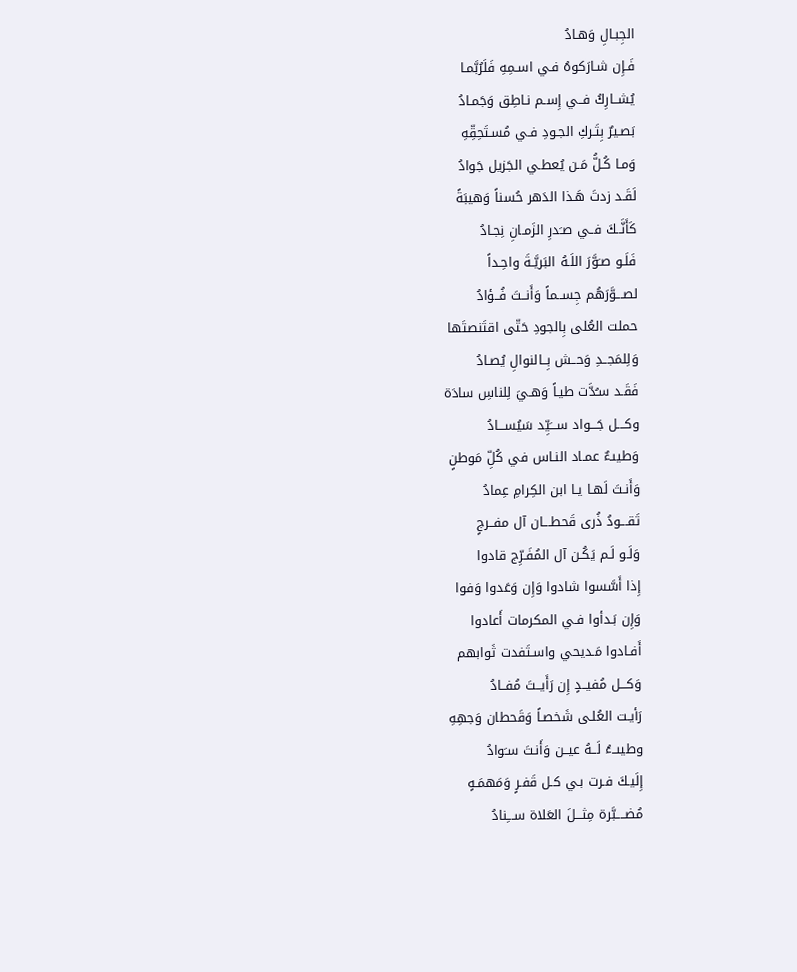الجِبـالِ وَهـادُ
فَـإِن شـارَكوهُ فـي اسـمِهِ فَلَرُبَّمـا
يُشــارِكُ فــي إِسـم نـاطِق وَجَمـادُ
بَصـيرٌ بِتَـركِ الجـودِ فـي مُسـتَحِقِّهِ
وَمـا كُـلُّ مَـن يُعطـي الجَزيل جَوادُ
لَقَـد زدتَ هَـذا الدَهر حُسناً وَهيبَةً
كَأَنَّــكَ فــي صـَدرِ الزَمـانِ نِجـادُ
فَلَـو صـَوَّرَ اللَـهُ البَريَّـةَ واحِـداً
لصـــوَّرَهُم جِســماً وَأَنــتَ فُــؤادُ
حملت العُلى بِالجودِ حَتّى اقتَنصتَها
وَلِلمَجــدِ وَحــش بِــالنوالِ يُصـادُ
فَقَـد سـُدَّت طيـاً وَهـيَ لِلناسِ سادَة
وكـــل جَـــواد ســـَيِّد سَيُســـادُ
وَطيىـءٌ عمـاد النـاس في كُلِّ مَوطنٍ
وَأَنـتَ لَهـا يـا ابن الكِرامِ عِمادُ
تَقـــودُ ذُرى قَحطـــان آل مفــرجٍ
وَلَـو لَـم يَكُـن آل المُفَـرِّج قادوا
إِذا أَسَّسوا شادوا وَإِن وَعَدوا وَفوا
وَإِن بَـدأوا فـي المكرمات أَعادوا
أَفـادوا مَـديحي واسـتَفدت ثَوابهم
وَكـــل مُفيــدٍ إِن رَأَيــتَ مُفــادُ
رَأيـت العُلـى شَخصـاً وَقَحطان وَجهِهِ
وطيىــءُ لَــهُ عيــن وَأَنـتَ سـَوادُ
إِلَيـكَ فـرت بـي كـل قَفـرٍ وَمَهمَـهٍ
مُضــــبَّرة مِثـــلَ العَلاة ســـِنادُ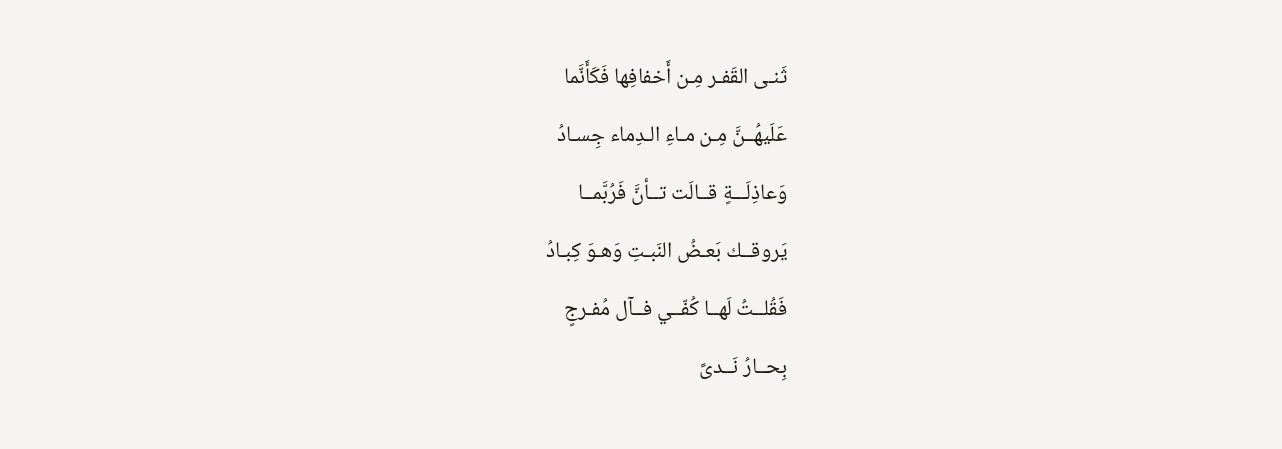ثَنـى القَفـر مِـن أَخفافِها فَكَأَنَّما
عَلَيهُــنَّ مِـن مـاءِ الـدِماء جِسـادُ
وَعاذِلَـــةٍ قــالَت تــأنَّ فَرُبَّمــا
يَروقــك بَعـضُ النَبـتِ وَهـوَ كِبـادُ
فَقُلــتُ لَهــا كُفّــي فــآل مُفـرجٍ
بِحــارُ نَــدىً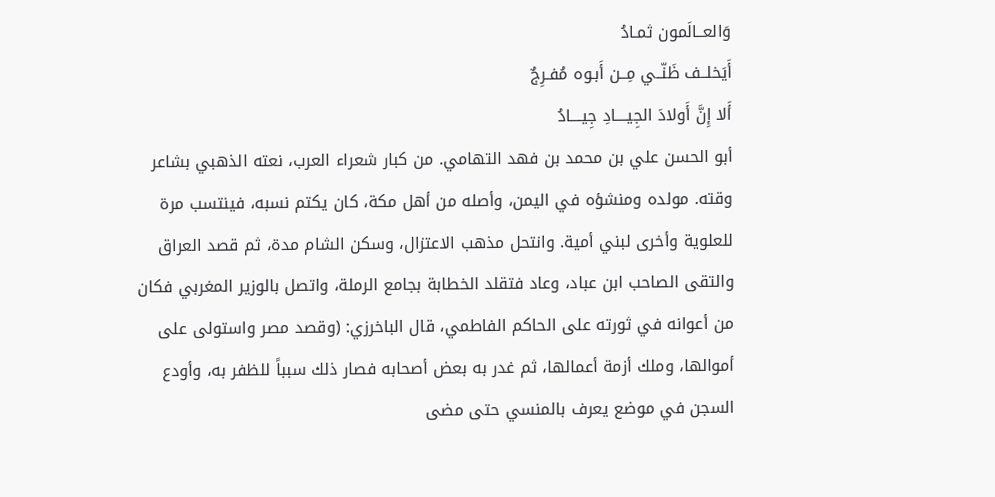وَالعــالَمون ثمـادُ
أَيَخلــف ظَنّــي مِــن أَبـوه مُفـرِجٌ
أَلا إِنَّ أَولادَ الجِيــــادِ جِيــــادُ
أبو الحسن علي بن محمد بن فهد التهامي. من كبار شعراء العرب، نعته الذهبي بشاعر وقته. مولده ومنشؤه في اليمن، وأصله من أهل مكة، كان يكتم نسبه، فينتسب مرة للعلوية وأخرى لبني أمية. وانتحل مذهب الاعتزال، وسكن الشام مدة، ثم قصد العراق والتقى الصاحب ابن عباد، وعاد فتقلد الخطابة بجامع الرملة، واتصل بالوزير المغربي فكان من أعوانه في ثورته على الحاكم الفاطمي، قال الباخرزي: (وقصد مصر واستولى على أموالها، وملك أزمة أعمالها، ثم غدر به بعض أصحابه فصار ذلك سبباً للظفر به، وأودع السجن في موضع يعرف بالمنسي حتى مضى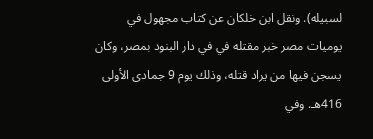لسبيله). ونقل ابن خلكان عن كتاب مجهول في يوميات مصر خبر مقتله في في دار البنود بمصر، وكان يسجن فيها من يراد قتله، وذلك يوم 9 جمادى الأولى 416هـ. وفي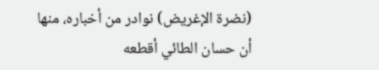(نضرة الإغريض) نوادر من أخباره، منها أن حسان الطائي أقطعه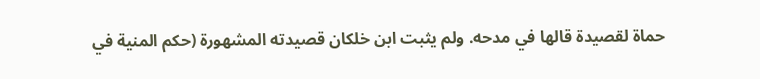حماة لقصيدة قالها في مدحه. ولم يثبت ابن خلكان قصيدته المشهورة (حكم المنية في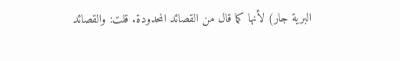البرية جار) لأنها كما قال من القصائد المحدودة. قلت: والقصائد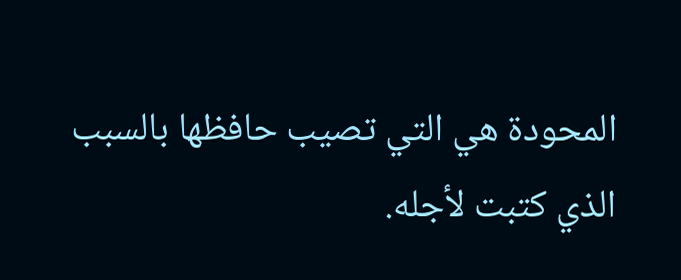المحودة هي التي تصيب حافظها بالسبب الذي كتبت لأجله.